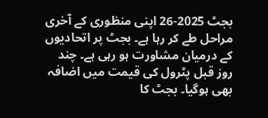بجٹ 2025-26 اپنی منظوری کے آخری مراحل طے کر رہا ہے۔ بجٹ پر اتحادیوں کے درمیان مشاورت ہو رہی ہے۔ چند روز قبل پٹرول کی قیمت میں اضافہ بھی ہوگیا۔ بجٹ کا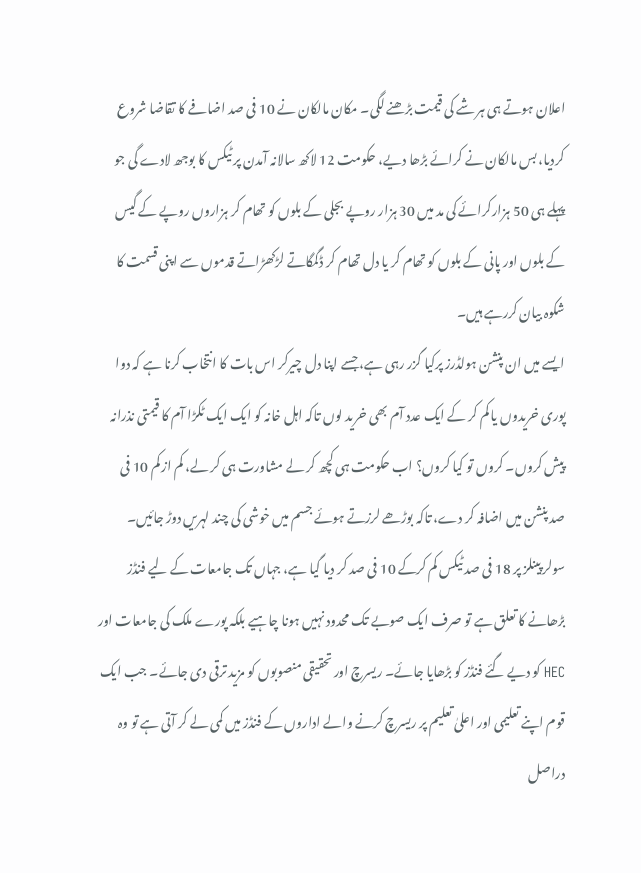اعلان ہوتے ہی ہر شے کی قیمت بڑھنے لگی۔ مکان مالکان نے 10 فی صد اضافے کا تقاضا شروع کردیا، بس مالکان نے کرائے بڑھا دیے، حکومت 12 لاکھ سالانہ آمدن پر ٹیکس کا بوجھ لادے گی جو پہلے ہی 50 ہزارکرائے کی مد میں 30 ہزار روپے بجلی کے بلوں کو تھام کر ہزاروں روپے کے گیس کے بلوں اور پانی کے بلوں کو تھام کر یا دل تھام کر ڈگمگاتے لڑکھڑاتے قدموں سے اپنی قسمت کا شکوہ بیان کررہے ہیں۔
ایسے میں ان پنشن ہولڈرز پرکیا گزر رہی ہے، جسے اپنا دل چیرکر اس بات کا انتخاب کرنا ہے کہ دوا پوری خریدوں یا کم کر کے ایک عدد آم بھی خرید لوں تاکہ اہل خانہ کو ایک ایک ٹکڑا آم کا قیمتی نذرانہ پیش کروں۔ کروں تو کیا کروں؟ اب حکومت ہی کچھ کر لے مشاورت ہی کر لے، کم از کم 10 فی صد پنشن میں اضافہ کر دے، تاکہ بوڑھے لرزتے ہوئے جسم میں خوشی کی چند لہریں دوڑ جائیں۔
سولر پینلز پر 18 فی صد ٹیکس کم کرکے 10 فی صد کر دیا گیا ہے، جہاں تک جامعات کے لیے فنڈز بڑھانے کا تعلق ہے تو صرف ایک صوبے تک محدود نہیں ہونا چاہیے بلکہ پورے ملک کی جامعات اور HEC کو دیے گئے فنڈز کو بڑھایا جائے۔ ریسرچ اور تحقیقی منصوبوں کو مزید ترقی دی جائے۔ جب ایک قوم اپنے تعلیمی اور اعلیٰ تعلیم پر ریسرچ کرنے والے اداروں کے فنڈز میں کمی لے کر آتی ہے تو وہ دراصل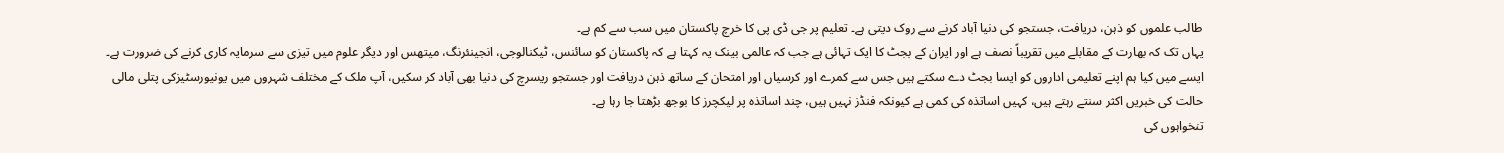طالب علموں کو ذہن، دریافت، جستجو کی دنیا آباد کرنے سے روک دیتی ہے۔ تعلیم پر جی ڈی پی کا خرچ پاکستان میں سب سے کم ہے۔
یہاں تک کہ بھارت کے مقابلے میں تقریباً نصف ہے اور ایران کے بجٹ کا ایک تہائی ہے جب کہ عالمی بینک یہ کہتا ہے کہ پاکستان کو سائنس، ٹیکنالوجی، انجینئرنگ، میتھس اور دیگر علوم میں تیزی سے سرمایہ کاری کرنے کی ضرورت ہے۔ ایسے میں کیا ہم اپنے تعلیمی اداروں کو ایسا بجٹ دے سکتے ہیں جس سے کمرے اور کرسیاں اور امتحان کے ساتھ ذہن دریافت اور جستجو ریسرچ کی دنیا بھی آباد کر سکیں، آپ ملک کے مختلف شہروں میں یونیورسٹیزکی پتلی مالی حالت کی خبریں اکثر سنتے رہتے ہیں، کہیں اساتذہ کی کمی ہے کیونکہ فنڈز نہیں ہیں، چند اساتذہ پر لیکچرز کا بوجھ بڑھتا جا رہا ہے۔
تنخواہوں کی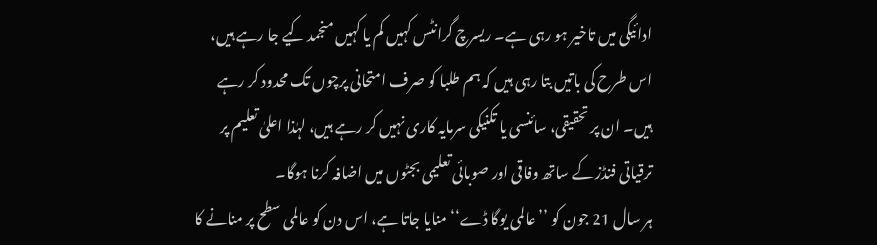ادائیگی میں تاخیر ہو رہی ہے۔ ریسرچ گرانٹس کہیں کم یا کہیں منجمد کیے جا رہے ہیں، اس طرح کی باتیں بتا رہی ہیں کہ ہم طلبا کو صرف امتحانی پرچوں تک محدود کر رہے ہیں۔ ان پر تحقیقی، سائنسی یا تکنیکی سرمایہ کاری نہیں کر رہے ہیں، لہٰذا اعلیٰ تعلیم پر ترقیاتی فنڈز کے ساتھ وفاقی اور صوبائی تعلیمی بجٹوں میں اضافہ کرنا ہوگا۔
ہر سال 21 جون کو ’’ عالمی یوگا ڈے‘‘ منایا جاتا ہے، اس دن کو عالمی سطح پر منانے کا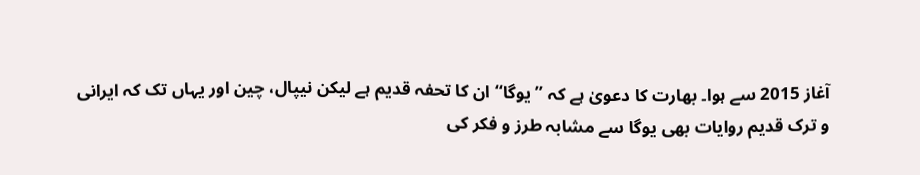آغاز 2015 سے ہوا۔ بھارت کا دعویٰ ہے کہ ’’ یوگا‘‘ ان کا تحفہ قدیم ہے لیکن نیپال، چین اور یہاں تک کہ ایرانی و ترک قدیم روایات بھی یوگا سے مشابہ طرز و فکر کی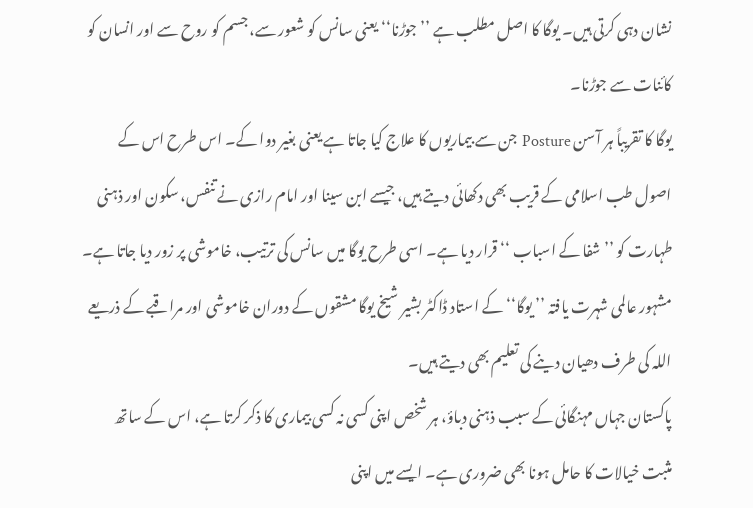نشان دہی کرتی ہیں۔ یوگا کا اصل مطلب ہے ’’جوڑنا‘‘ یعنی سانس کو شعور سے، جسم کو روح سے اور انسان کو کائنات سے جوڑنا۔
یوگا کا تقریباً ہر آسن Posture جن سے بیماریوں کا علاج کیا جاتا ہے یعنی بغیر دوا کے۔ اس طرح اس کے اصول طب اسلامی کے قریب بھی دکھائی دیتے ہیں، جیسے ابن سینا اور امام رازی نے تنفس، سکون اور ذہنی طہارت کو ’’شفا کے اسباب ‘‘ قرار دیا ہے۔ اسی طرح یوگا میں سانس کی ترتیب، خاموشی پر زور دیا جاتا ہے۔ مشہور عالمی شہرت یافتہ ’’ یوگا‘‘ کے استاد ڈاکٹر بشیر شیخ یوگا مشقوں کے دوران خاموشی اور مراقبے کے ذریعے اللہ کی طرف دھیان دینے کی تعلیم بھی دیتے ہیں۔
پاکستان جہاں مہنگائی کے سبب ذہنی دباؤ، ہر شخص اپنی کسی نہ کسی بیماری کا ذکر کرتا ہے، اس کے ساتھ مثبت خیالات کا حامل ہونا بھی ضروری ہے۔ ایسے میں اپنی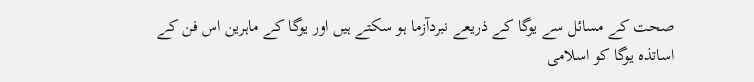صحت کے مسائل سے یوگا کے ذریعے نبردآزما ہو سکتے ہیں اور یوگا کے ماہرین اس فن کے اساتذہ یوگا کو اسلامی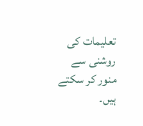تعلیمات کی روشنی سے منور کر سکتے ہیں۔